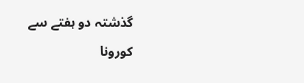گذشتہ دو ہفتے سے کورونا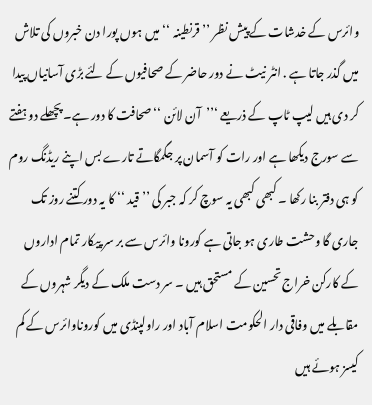وائرس کے خدشات کے پیش نظر ’’ قرنطینہ ‘‘ میں ہوں پورا دن خبروں کی تلاش میں گذر جاتا ہے . انٹر نیٹ نے دور حاضر کے صحافیوں کے لئے بڑی آسانیاں پیدا کر دی ہیں لیپ ٹاپ کے ذریعے ‘’’آن لائن ‘‘ صحافت کا دور ہے۔ پچھلے دو ہفتے سے سورج دیکھا ہے اور رات کو آسمان پر جگمگاتے تارے بس اپنے ریڈنگ روم کو ہی دفتر بنا رکھا ۔ کبھی کبھی یہ سوچ کر کہ جبر کی ’’قید ‘‘ کا یہ دور کتنے روز تک جاری گا وحشت طاری ہو جاتی ہے کورونا وائرس سے بر سر پیکار تمام اداروں کے کارکن خراج تحسین کے مستحق ہیں ۔ سر دست ملک کے دیگر شہروں کے مقابلے میں وفاقی دار الحکومت اسلام آباد اور راولپنڈی میں کوروناوائرس کے کم کیسز ہوئے ہیں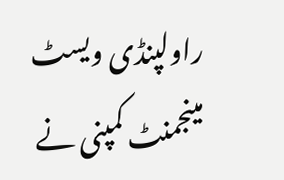راولپنڈی ویسٹ مینجمنٹ کمپنی نے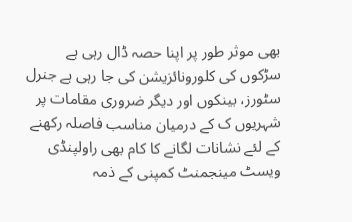بھی موثر طور پر اپنا حصہ ڈال رہی ہے سڑکوں کی کلورونائزیشن کی جا رہی ہے جنرل سٹورز، بینکوں اور دیگر ضروری مقامات پر شہریوں ک کے درمیان مناسب فاصلہ رکھنے کے لئے نشانات لگانے کا کام بھی راولپنڈی ویسٹ مینجمنٹ کمپنی کے ذمہ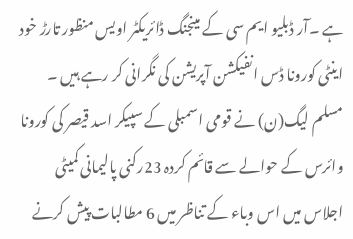ہے ۔آر ڈبلیو ایم سی کے مینجنگ ڈائریکٹر اویس منظور تارڑ خود اینٹی کورونا ڈس انفیکشن آپریشن کی نگرانی کر رہے ہیں ۔ مسلم لیگ(ن) نے قومی اسمبلی کے سپیکر اسد قیصر کی کورونا وائرس کے حوالے سے قائم کردہ 23رکنی پالیمانی کمیٹی اجلاس میں اس وباء کے تناظر میں 6 مطالبات پیش کرنے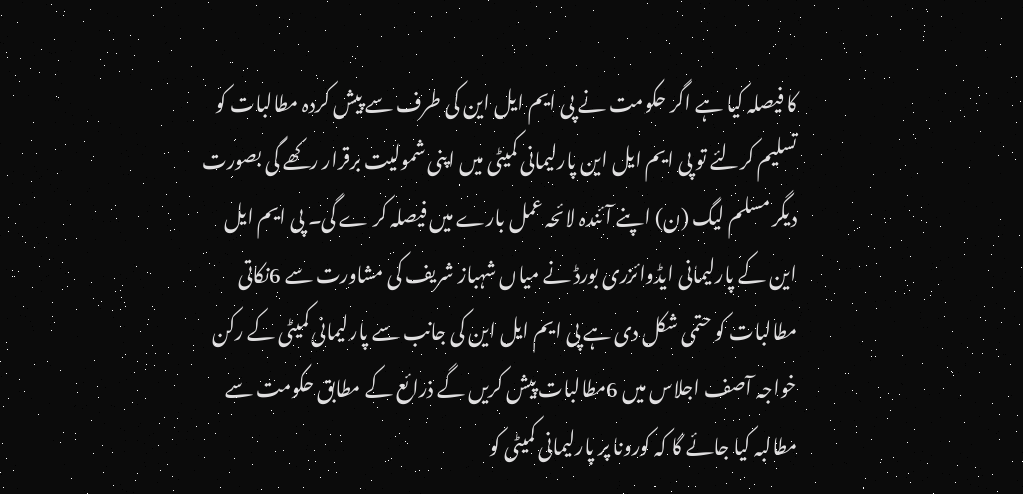کا فیصلہ کیا ہے اگر حکومت نے پی ایم ایل این کی طرف سے پیش کردہ مطالبات کو تسلیم کرلئے تو پی ایم ایل این پارلیمانی کمیٹی میں اپنی شمولیت برقرار رکھے گی بصورت دیگر مسلم لیگ (ن) اپنے آئندہ لائحہ عمل بارے میں فیصلہ کر ے گی۔ پی ایم ایل این کے پارلیمانی ایڈوائزری بورڈ نے میاں شہباز شریف کی مشاورت سے 6نکاتی مطالبات کو حتمی شکل دی ہے پی ایم ایل این کی جانب سے پارلیمانی کمیٹی کے رکن خواجہ آصف اجلاس میں 6مطالبات پیش کریں گے ذرائع کے مطابق حکومت سے مطالبہ کیا جائے گا کہ کورونا پر پارلیمانی کمیٹی کو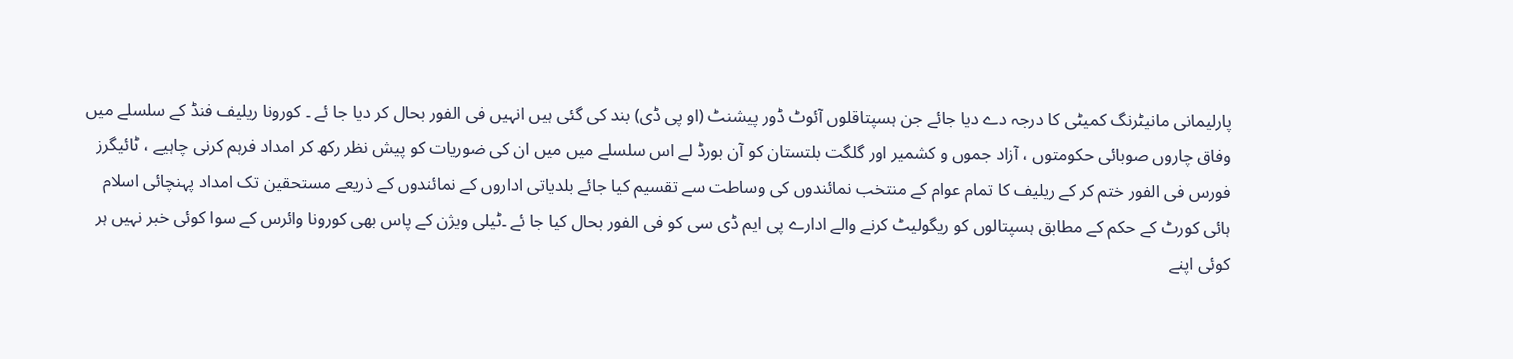پارلیمانی مانیٹرنگ کمیٹی کا درجہ دے دیا جائے جن ہسپتاقلوں آئوٹ ڈور پیشنٹ (او پی ڈی) بند کی گئی ہیں انہیں فی الفور بحال کر دیا جا ئے ۔ کورونا ریلیف فنڈ کے سلسلے میں وفاق چاروں صوبائی حکومتوں ، آزاد جموں و کشمیر اور گلگت بلتستان کو آن بورڈ لے اس سلسلے میں میں ان کی ضوریات کو پیش نظر رکھ کر امداد فرہم کرنی چاہیے ، ٹائیگرز فورس فی الفور ختم کر کے ریلیف کا تمام عوام کے منتخب نمائندوں کی وساطت سے تقسیم کیا جائے بلدیاتی اداروں کے نمائندوں کے ذریعے مستحقین تک امداد پہنچائی اسلام ہائی کورٹ کے حکم کے مطابق ہسپتالوں کو ریگولیٹ کرنے والے ادارے پی ایم ڈی سی کو فی الفور بحال کیا جا ئے ۔ٹیلی ویژن کے پاس بھی کورونا وائرس کے سوا کوئی خبر نہیں ہر کوئی اپنے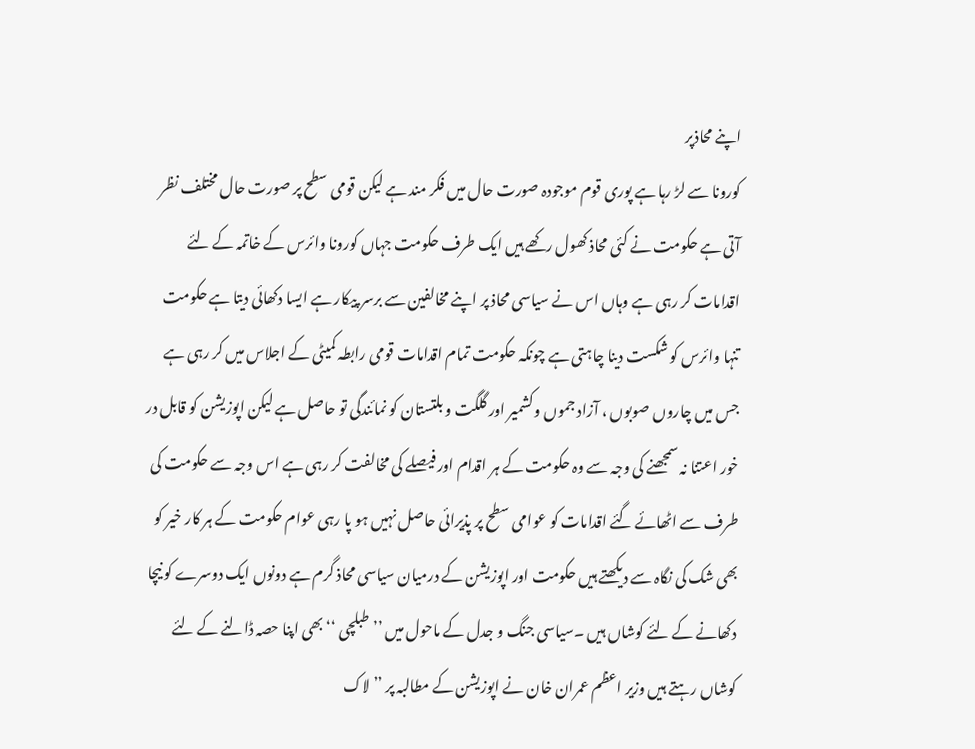اپنے محاذپر
کورونا سے لڑ رہا ہے پوری قوم موجودہ صورت حال میں فکر مند ہے لیکن قومی سطح پر صورت حال مختلف نظر آتی ہے حکومت نے کئی محاذ کھول رکھے ہیں ایک طرف حکومت جہاں کورونا وائرس کے خاتمہ کے لئے اقدامات کر رہی ہے وہاں اس نے سیاسی محاذ پر اپنے مخالفین سے برسر پیکار ہے ایسا دکھائی دیتا ہے حکومت تنہا وائرس کو شکست دینا چاہتی ہے چونکہ حکومت تمام اقدامات قومی رابطہ کمیٹی کے اجلاس میں کر رہی ہے جس میں چاروں صوبوں ، آزاد جموں وکشمیر اور گلگت و بلتستان کو نمائندگی تو حاصل ہے لیکن اپوزیشن کو قابل در خور اعتنا نہ سمجھنے کی وجہ سے وہ حکومت کے ہر اقدام اور فیصلے کی مخالفت کر رہی ہے اس وجہ سے حکومت کی طرف سے اٹھائے گئے اقدامات کو عوامی سطح پر پذیرائی حاصل نہیں ہو پا رہی عوام حکومت کے ہر کار خیر کو بھی شک کی نگاہ سے دیکھتے ہیں حکومت اور اپوزیشن کے درمیان سیاسی محاذ گرم ہے دونوں ایک دوسرے کو نیچا دکھانے کے لئے کوشاں ہیں ۔سیاسی جنگ و جدل کے ماحول میں ’’طبلچی ‘‘ بھی اپنا حصہ ڈالنے کے لئے کوشاں رہتے ہیں وزیر اعظم عمران خان نے اپوزیشن کے مطالبہ پر ’’لاک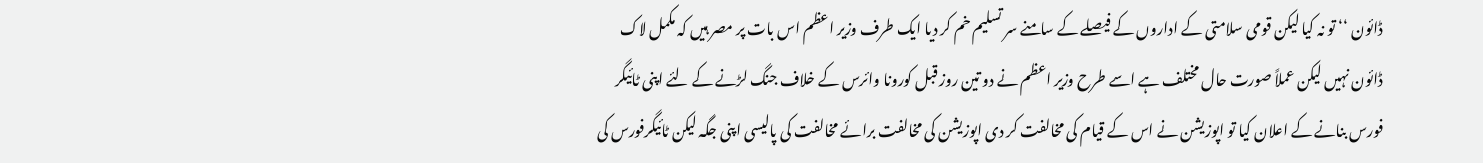ڈائون ‘‘ تو نہ کیا لیکن قومی سلامتی کے اداروں کے فیصلے کے سامنے سر تسلیم خم کر دیا ایک طرف وزیر اعظم اس بات پر مصر ہیں کہ مکمل لاک ڈائون نہیں لیکن عملاً صورت حال مختلف ہے اسے طرح وزیر اعظم نے دو تین روز قبل کورونا وائرس کے خلاف جنگ لڑنے کے لئے اپنی ٹائیگر فورس بنانے کے اعلان کیا تو اپوزیشن نے اس کے قیام کی مخالفت کر دی اپوزیشن کی مخالفت برائے مخالفت کی پالیسی اپنی جگہ لیکن ٹائیگرفورس کی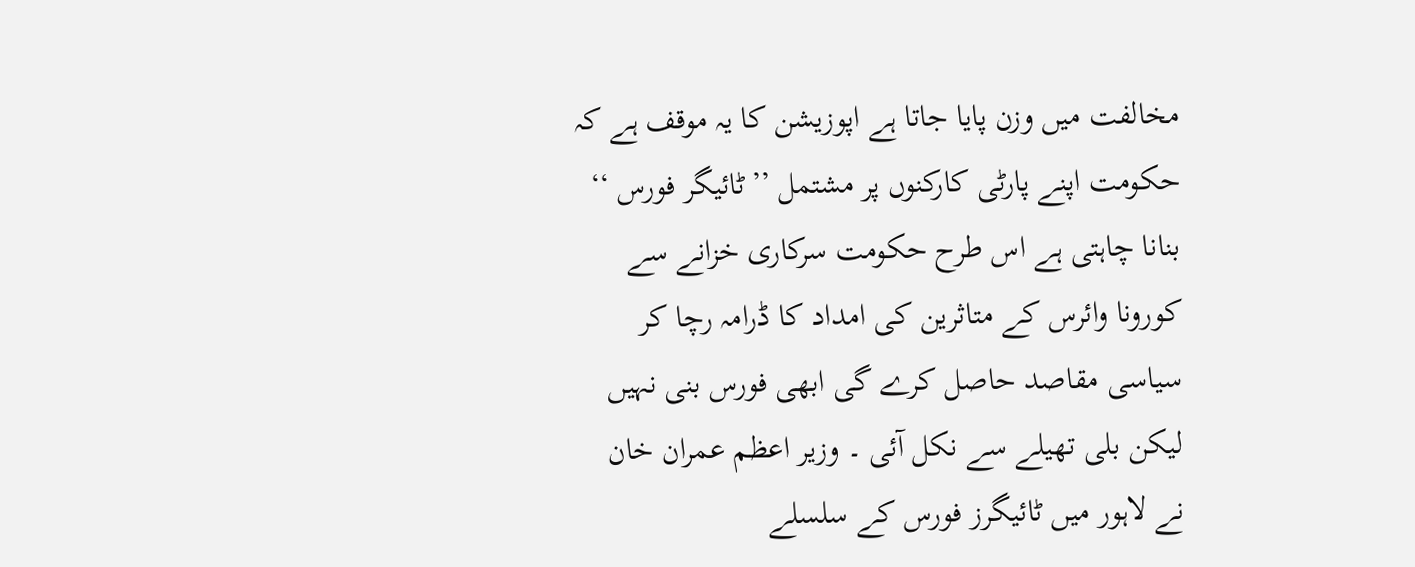مخالفت میں وزن پایا جاتا ہے اپوزیشن کا یہ موقف ہے کہ حکومت اپنے پارٹی کارکنوں پر مشتمل ’’ٹائیگر فورس ‘‘ بنانا چاہتی ہے اس طرح حکومت سرکاری خزانے سے کورونا وائرس کے متاثرین کی امداد کا ڈرامہ رچا کر سیاسی مقاصد حاصل کرے گی ابھی فورس بنی نہیں لیکن بلی تھیلے سے نکل آئی ۔ وزیر اعظم عمران خان نے لاہور میں ٹائیگرز فورس کے سلسلے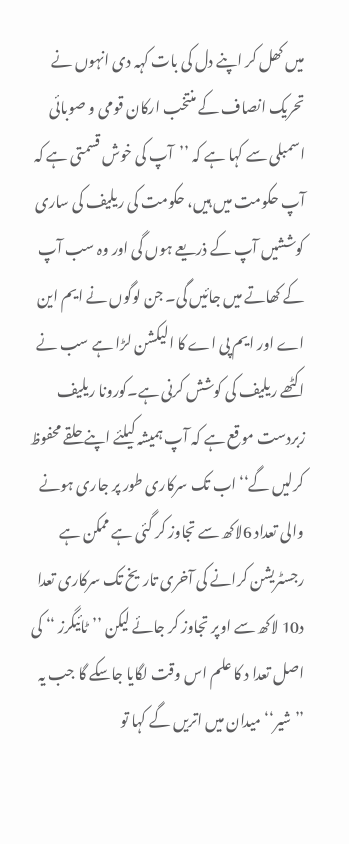میں کھل کر اپنے دل کی بات کہہ دی انہوں نے تحریک انصاف کے منتخب ارکان قومی و صوبائی اسمبلی سے کہا ہے کہ ’’آپ کی خوش قسمتی ہے کہ آپ حکومت میں ہیں، حکومت کی ریلیف کی ساری کوششیں آپ کے ذریعے ہوں گی اور وہ سب آپ کے کھاتے میں جائیں گی۔ جن لوگوں نے ایم این اے اور ایم پی اے کا الیکشن لڑا ہے سب نے اکٹھے ریلیف کی کوشش کرنی ہے۔کورونا ریلیف زبردست موقع ہے کہ آپ ہمیشہ کیلئے اپنے حلقے محفوظ کرلیں گے‘‘اب تک سرکاری طور پر جاری ہونے والی تعداد 6لاکھ سے تجاوز کر گئی ہے ممکن ہے رجسٹریشن کرانے کی آخری تاریخ تک سرکاری تعدا د10 لاکھ سے اوپر تجاوز کر جائے لیکن ’’ٹائیگرز ‘‘ کی اصل تعدا د کا علم اس وقت لگایا جاسکے گا جب یہ ’’شیر‘‘ میدان میں اتریں گے کہا تو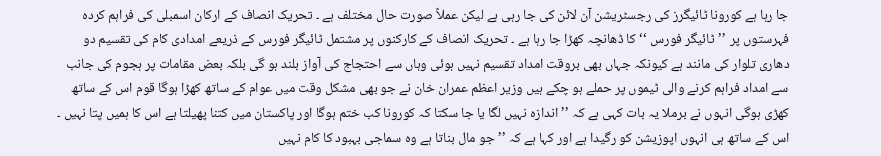جا رہا ہے کورونا ٹائیگرز کی رجسٹریشن آن لائن کی جا رہی ہے لیکن عملاً صورت حال مختلف ہے ۔ تحریک انصاف کے ارکان اسمبلی کی فراہم کردہ فہرستوں پر ’’ٹائیگر فورس ‘‘ کا ڈھانچہ کھڑا جا رہا ہے ۔ تحریک انصاف کے کارکنوں پر مشتمل ٹائیگر فورس کے ذریعے امدادی کام کی تقسیم دو دھاری تلوار کی مانند ہے کیونکہ جہاں بھی بروقت امداد تقسیم نہیں ہوئی وہاں سے احتجاج کی آواز بلند ہو گی بلکہ بعض مقامات پر ہجوم کی جانب سے امداد فراہم کرنے والی ٹیموں پر حملے ہو چکے ہیں وزیر اعظم عمران خان نے جو بھی مشکل وقت میں عوام کے ساتھ کھڑا ہوگا قوم اس کے ساتھ کھڑی ہوگی انہوں نے برملا یہ بات کہی ہے کہ ’’ اندازہ نہیں لگا یا جا سکتا کہ کورونا کب ختم ہوگا اور پاکستان میں کتنا پھیلتا ہے اس کا ہمیں پتا نہیں ۔ اس کے ساتھ ہی انہوں اپوزیشن کو رگیدا ہے اور کہا ہے کہ ’’ جو مال بناتا ہے وہ سماجی بہبود کا کام نہیں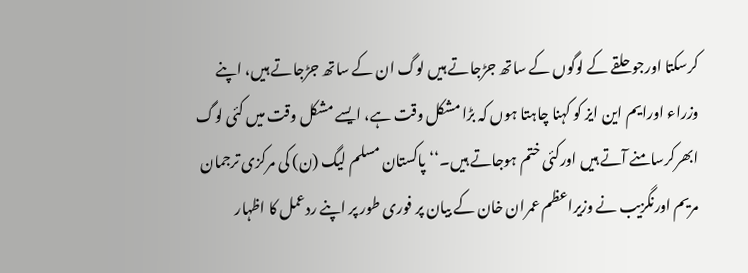کرسکتا اورجو حلقے کے لوگوں کے ساتھ جڑجاتے ہیں لوگ ان کے ساتھ جڑجاتے ہیں، اپنے وزراء اورایم این ایز کو کہنا چاہتا ہوں کہ بڑا مشکل وقت ہے، ایسے مشکل وقت میں کئی لوگ ابھرکرسامنے آتے ہیں اورکئی ختم ہوجاتے ہیں۔‘‘پاکستان مسلم لیگ (ن) کی مرکزی ترجمان مریم اورنگزیب نے وزیراعظم عمران خان کے بیان پر فوری طور پر اپنے ردعمل کا اظہار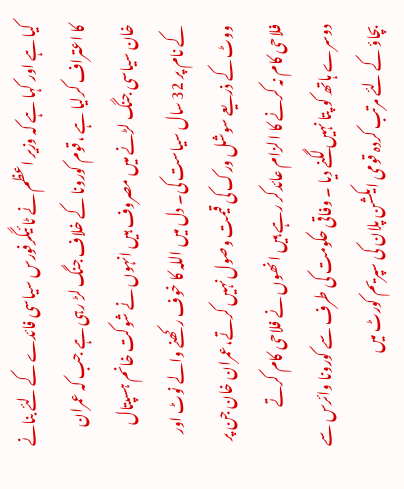کیا ہے اور کہا ہے کہ وزیر اعظم نے ٹا ئیگرفورس سیاسی فائدے کے لئے بنانے کا اعتراف کرلیا ہے ،قوم کورونا کے خلاف جنگ لڑ رہی ہے جب کہ عمران خان سیاسی جنگ لڑنے میں مصروف ہیں انہوں نے شوکت خانم ہسپتال کے نام پر 32 سال سیاست کی۔ دل میں اللہ کا خوف رکھنے والے نوٹ اور ووٹ کے ذریعے سوشل ورک کی قیمت وصول نہیں کرتے،عمران خان جن پر فلاحی کام نہ کرنے کا الزام عائدکر رہے ہیں انھوں نے فلاحی کام کرتے دوسرے ہاتھ کو پتا نہیں لگنے دیا ۔ وفاقی حکومت کی طرف سے کورونا وائرس سے بچاؤ کے لئے مرتب کردہ قومی ایکشن پلان کی سپریم کورٹ میں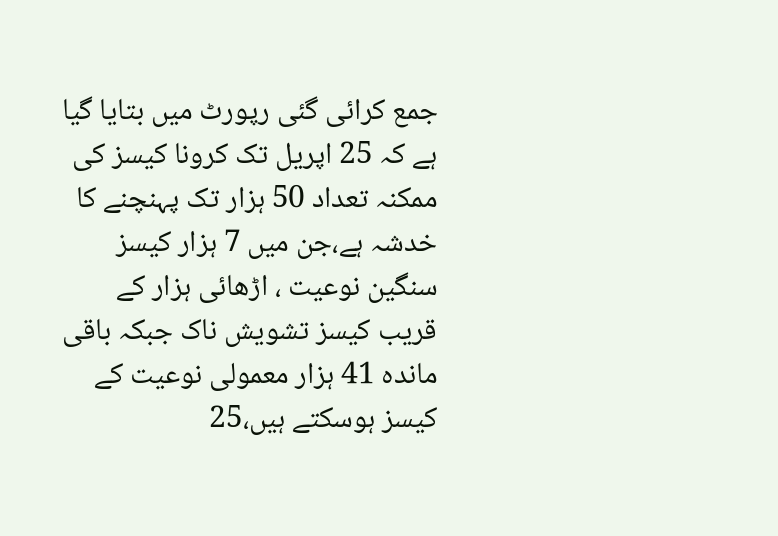جمع کرائی گئی رپورٹ میں بتایا گیا ہے کہ 25 اپریل تک کرونا کیسز کی ممکنہ تعداد 50 ہزار تک پہنچنے کا خدشہ ہے،جن میں 7 ہزار کیسز سنگین نوعیت ، اڑھائی ہزار کے قریب کیسز تشویش ناک جبکہ باقی ماندہ 41 ہزار معمولی نوعیت کے کیسز ہوسکتے ہیں،25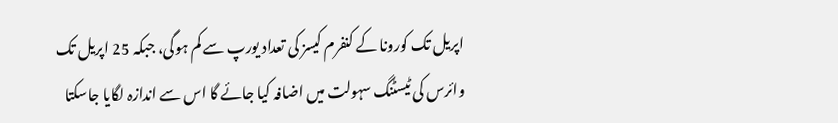اپریل تک کورونا کے کنفرم کیسز کی تعداد یورپ سے کم ہوگی، جبکہ 25 اپریل تک وائرس کی ٹیسٹنگ سہولت میں اضافہ کیا جائے گا اس سے اندازہ لگایا جاسکتا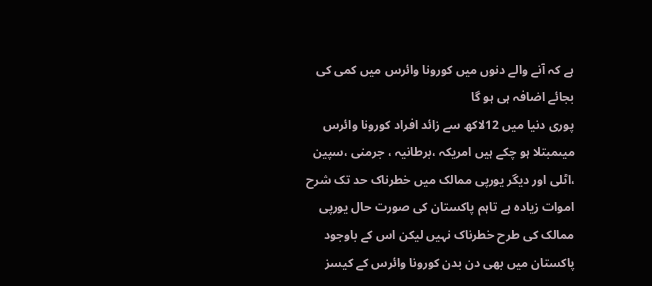ہے کہ آنے والے دنوں میں کورونا وائرس میں کمی کی بجائے اضافہ ہی ہو گا
پوری دنیا میں 12لاکھ سے زائد افراد کورونا وائرس میںمبتلا ہو چکے ہیں امریکہ ،برطانیہ ، جرمنی ،سپین ،اٹلی اور دیگر یورپی ممالک میں خطرناک حد تک شرح اموات زیادہ ہے تاہم پاکستان کی صورت حال یورپی ممالک کی طرح خطرناک نہیں لیکن اس کے باوجود پاکستان میں بھی دن بدن کورونا وائرس کے کیسز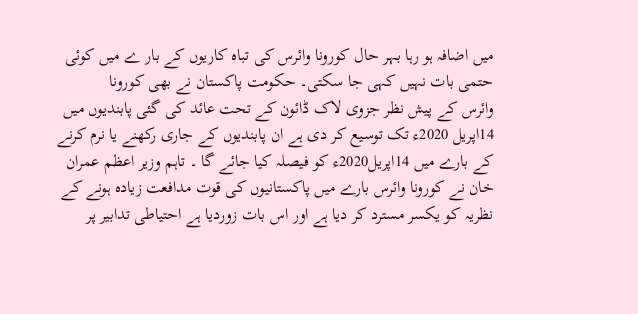میں اضافہ ہو رہا بہر حال کورونا وائرس کی تباہ کاریوں کے بار ے میں کوئی حتمی بات نہیں کہی جا سکتی۔ حکومت پاکستان نے بھی کورونا
وائرس کے پیش نظر جزوی لاک ڈائون کے تحت عائد کی گئی پابندیوں میں 14اپریل 2020ء تک توسیع کر دی ہے ان پابندیوں کے جاری رکھنے یا نرم کرنے کے بارے میں 14اپریل2020ء کو فیصلہ کیا جائے گا ۔ تاہم وزیر اعظم عمران خان نے کورونا وائرس بارے میں پاکستانیوں کی قوت مدافعت زیادہ ہونے کے نظریہ کو یکسر مسترد کر دیا ہے اور اس بات زوردیا ہے احتیاطی تدابیر پر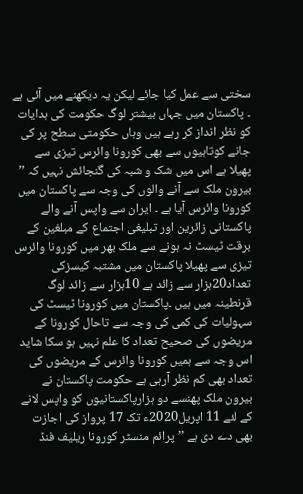سختی سے عمل کیا جائے لیکن یہ دیکھنے میں آئی ہے ۔ پاکستان میں جہاں بیشتر لوگ حکومت کی ہدایات کو نظر انداز کر رہے ہیں وہاں حکومتی سطح پر کی جانے کوتاہیوں سے بھی کورونا وائرس تیزی سے پھیلا ہے اس میں شک و شبہ کی گنجائش نہیں کہ ’’ بیرون ملک سے آنے والوں کی وجہ سے پاکستان میں کورونا وائرس آیا ہے ۔ ایران سے واپس آنے والے پاکستانی زائرین اور تبلیغی اجتماع کے مبلغین کے برقت ٹیسٹ نہ ہونے سے ملک بھر میں کورونا وائرس تیزی سے پھیلا پاکستان میں مشتبہ کیسزکی تعداد20ہزار سے زائد ہے 10ہزار سے زائد لوگ قرنطینہ میں ہیں ۔پاکستان میں کورونا ٹیسٹ کی سہولیات کی کمی کی وجہ سے تاحال کورونا کے مریضوں کی صحیح تعداد کا علم نہیں ہو سکا شاید اس وجہ سے ہمیں کورونا وائرس کے مریضوں کی تعداد بھی کم نظر آرہی ہے حکومت پاکستان نے بیرون ملک پھنسے دو ہزارپاکستانیوں کو واپس لانے کے لئے 11 اپریل2020ء تک 17 پرواز کی اجازت بھی دے دی ہے ’’ پرائم منسٹر کورونا ریلیف فنڈ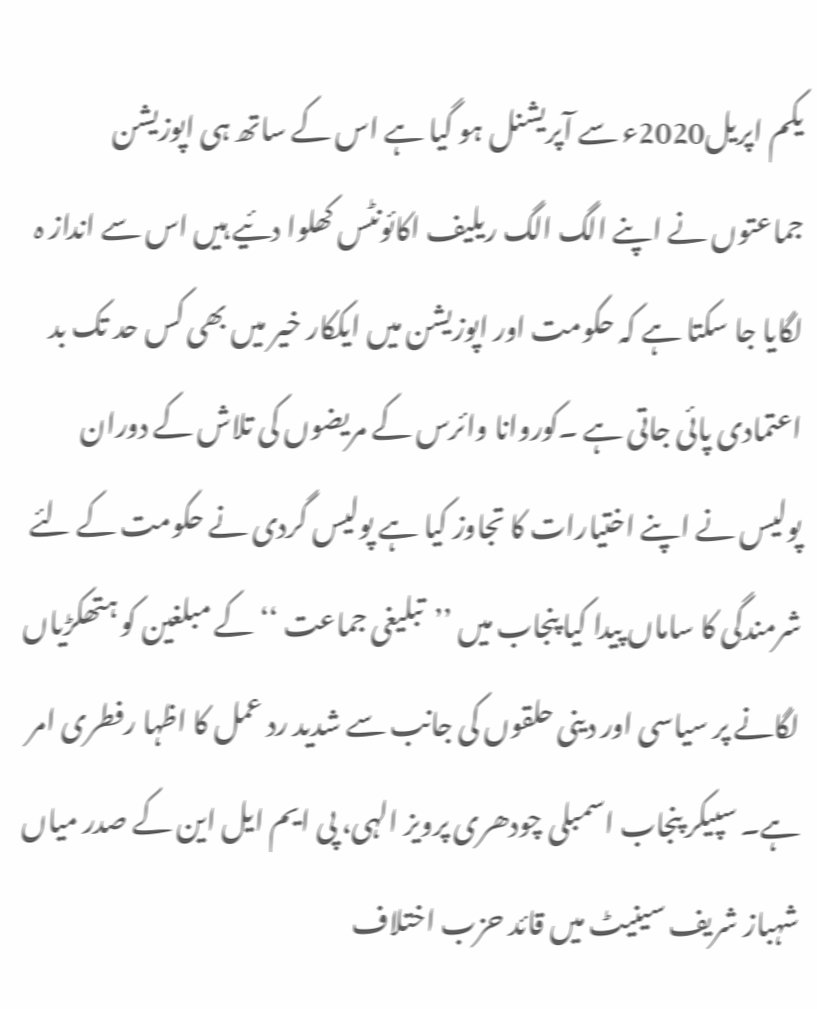یکم اپریل2020ء سے آپریشنل ہو گیا ہے اس کے ساتھ ہی اپوزیشن جماعتوں نے اپنے الگ الگ ریلیف اکائونٹس کھلوا دئیے ہیں اس سے انداز ہ لگایا جا سکتا ہے کہ حکومت اور اپوزیشن میں ایککار خیر میں بھی کس حد تک بد اعتمادی پائی جاتی ہے ۔کوروانا وائرس کے مریضوں کی تلاش کے دوران پولیس نے اپنے اختیارات کا تجاوز کیا ہے پولیس گردی نے حکومت کے لئے شرمندگی کا ساماں پیدا کیا پنجاب میں ’’تبلیغی جماعت ‘‘ کے مبلغین کو ہتھکڑیاں لگانے پر سیاسی اور دینی حلقوں کی جانب سے شدید رد عمل کا اظہا رفطری امر ہے۔ سپیکر پنجاب اسمبلی چودھری پرویز الہی، پی ایم ایل این کے صدر میاں شہباز شریف سینیٹ میں قائد حزب اختلاف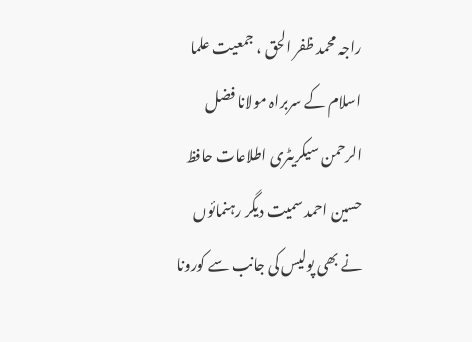راجہ محمد ظفر الحق ، جمعیت علما اسلام کے سربراہ مولانا فضل الرحمن سیکریٹری اطلاعات حافظ حسین احمد سمیت دیگر رہنمائوں نے بھی پولیس کی جانب سے کورونا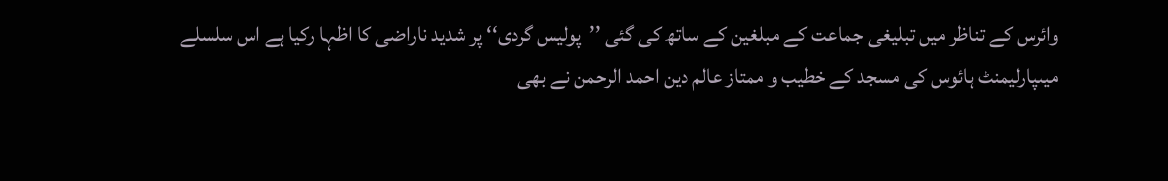وائرس کے تناظر میں تبلیغی جماعت کے مبلغین کے ساتھ کی گئی ’’پولیس گردی‘‘ پر شدید ناراضی کا اظہا رکیا ہے اس سلسلے میںپارلیمنٹ ہائوس کی مسجد کے خطیب و ممتاز عالم دین احمد الرحمن نے بھی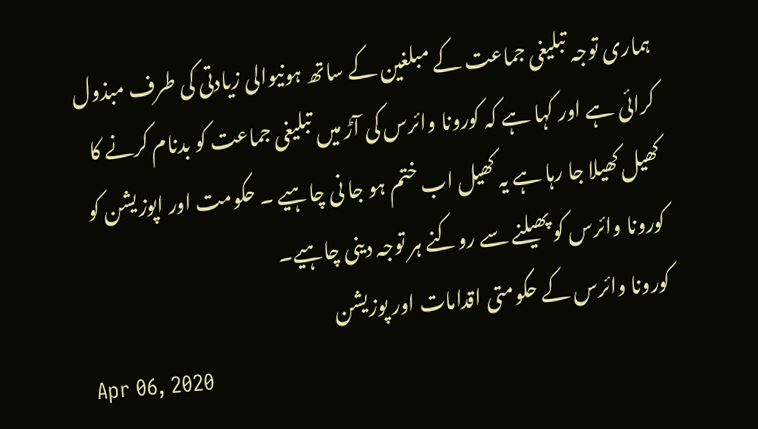ہماری توجہ تبلیغی جماعت کے مبلغین کے ساتھ ہونیوالی زیادتی کی طرف مبذول کرائی ہے اور کہا ہے کہ کورونا وائرس کی آڑ میں تبلیغی جماعت کو بدنام کرنے کا کھیل کھیلا جا رہا ہے یہ کھیل اب ختم ہو جا نی چاہیے ۔ حکومت اور اپوزیشن کو کورونا وائرس کو پھیلنے سے روکنے ہر توجہ دینی چاہیے۔
کورونا وائرس کے حکومتی اقدامات اور پوزیشن
Apr 06, 2020